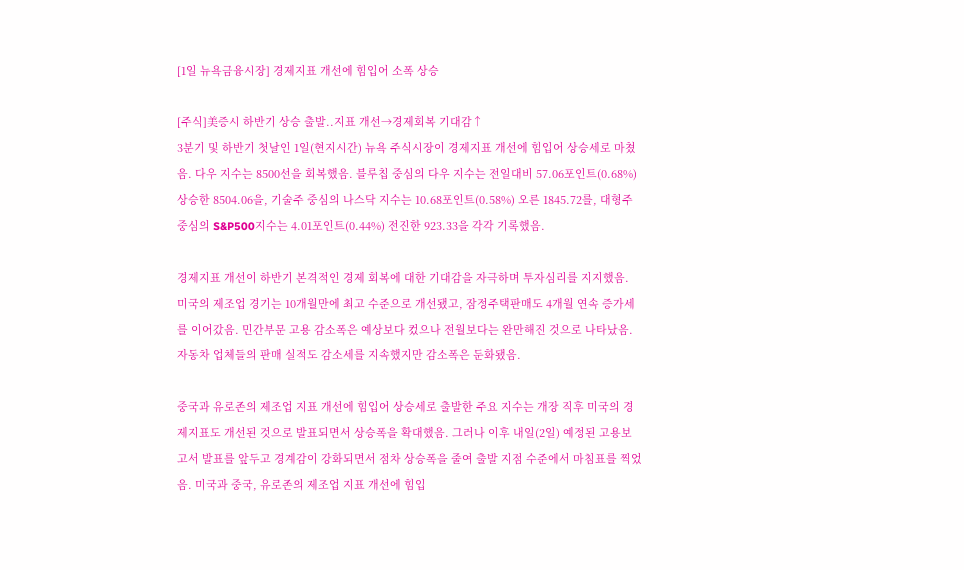[1일 뉴욕금융시장] 경제지표 개선에 힘입어 소폭 상승

[주식]美증시 하반기 상승 출발..지표 개선→경제회복 기대감↑
3분기 및 하반기 첫날인 1일(현지시간) 뉴욕 주식시장이 경제지표 개선에 힘입어 상승세로 마쳤음. 다우 지수는 8500선을 회복했음. 블루칩 중심의 다우 지수는 전일대비 57.06포인트(0.68%) 상승한 8504.06을, 기술주 중심의 나스닥 지수는 10.68포인트(0.58%) 오른 1845.72를, 대형주 중심의 S&P500지수는 4.01포인트(0.44%) 전진한 923.33을 각각 기록했음.

경제지표 개선이 하반기 본격적인 경제 회복에 대한 기대감을 자극하며 투자심리를 지지했음. 미국의 제조업 경기는 10개월만에 최고 수준으로 개선됐고, 잠정주택판매도 4개월 연속 증가세를 이어갔음. 민간부문 고용 감소폭은 예상보다 컸으나 전월보다는 완만해진 것으로 나타났음. 자동차 업체들의 판매 실적도 감소세를 지속했지만 감소폭은 둔화됐음.

중국과 유로존의 제조업 지표 개선에 힘입어 상승세로 출발한 주요 지수는 개장 직후 미국의 경제지표도 개선된 것으로 발표되면서 상승폭을 확대했음. 그러나 이후 내일(2일) 예정된 고용보고서 발표를 앞두고 경계감이 강화되면서 점차 상승폭을 줄여 출발 지점 수준에서 마침표를 찍었음. 미국과 중국, 유로존의 제조업 지표 개선에 힘입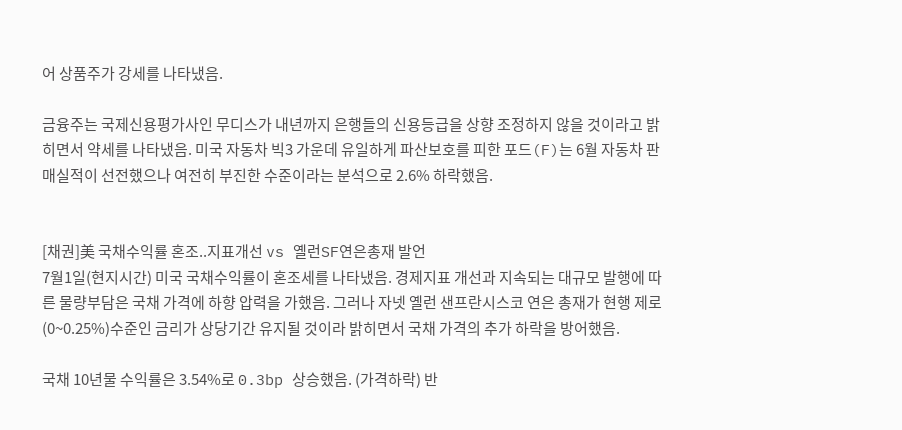어 상품주가 강세를 나타냈음.

금융주는 국제신용평가사인 무디스가 내년까지 은행들의 신용등급을 상향 조정하지 않을 것이라고 밝히면서 약세를 나타냈음. 미국 자동차 빅3 가운데 유일하게 파산보호를 피한 포드(F)는 6월 자동차 판매실적이 선전했으나 여전히 부진한 수준이라는 분석으로 2.6% 하락했음.


[채권]美 국채수익률 혼조..지표개선 vs 옐런SF연은총재 발언
7월1일(현지시간) 미국 국채수익률이 혼조세를 나타냈음. 경제지표 개선과 지속되는 대규모 발행에 따른 물량부담은 국채 가격에 하향 압력을 가했음. 그러나 자넷 옐런 샌프란시스코 연은 총재가 현행 제로(0~0.25%)수준인 금리가 상당기간 유지될 것이라 밝히면서 국채 가격의 추가 하락을 방어했음.

국채 10년물 수익률은 3.54%로 0.3bp 상승했음. (가격하락) 반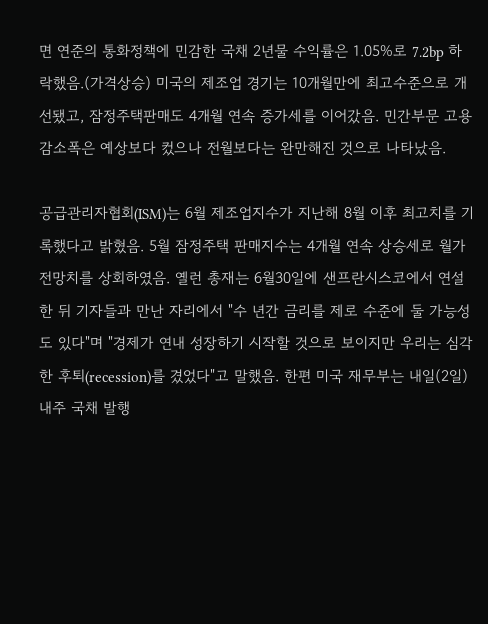면 연준의 통화정책에 민감한 국채 2년물 수익률은 1.05%로 7.2bp 하락했음.(가격상승) 미국의 제조업 경기는 10개월만에 최고수준으로 개선됐고, 잠정주택판매도 4개월 연속 증가세를 이어갔음. 민간부문 고용 감소폭은 예상보다 컸으나 전월보다는 완만해진 것으로 나타났음.

공급관리자협회(ISM)는 6월 제조업지수가 지난해 8월 이후 최고치를 기록했다고 밝혔음. 5월 잠정주택 판매지수는 4개월 연속 상승세로 월가 전망치를 상회하였음. 옐런 총재는 6월30일에 샌프란시스코에서 연설한 뒤 기자들과 만난 자리에서 "수 년간 금리를 제로 수준에 둘 가능성도 있다"며 "경제가 연내 성장하기 시작할 것으로 보이지만 우리는 심각한 후퇴(recession)를 겼었다"고 말했음. 한편 미국 재무부는 내일(2일) 내주 국채 발행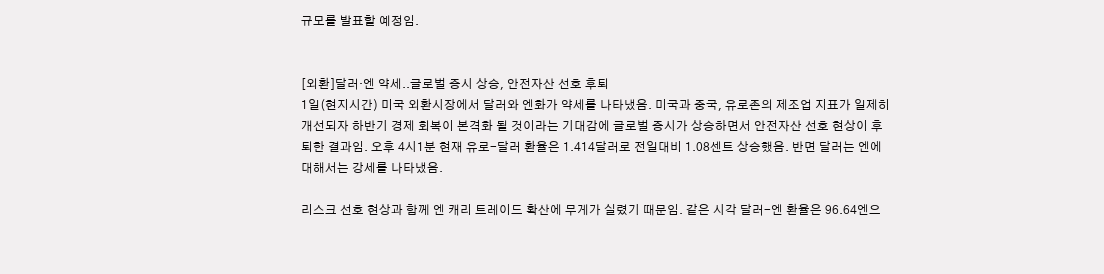규모를 발표할 예정임.


[외환]달러·엔 약세..글로벌 증시 상승, 안전자산 선호 후퇴
1일(현지시간) 미국 외환시장에서 달러와 엔화가 약세를 나타냈음. 미국과 중국, 유로존의 제조업 지표가 일제히 개선되자 하반기 경제 회복이 본격화 될 것이라는 기대감에 글로벌 증시가 상승하면서 안전자산 선호 현상이 후퇴한 결과임. 오후 4시1분 현재 유로-달러 환율은 1.414달러로 전일대비 1.08센트 상승했음. 반면 달러는 엔에 대해서는 강세를 나타냈음.

리스크 선호 현상과 함께 엔 캐리 트레이드 확산에 무게가 실렸기 때문임. 같은 시각 달러-엔 환율은 96.64엔으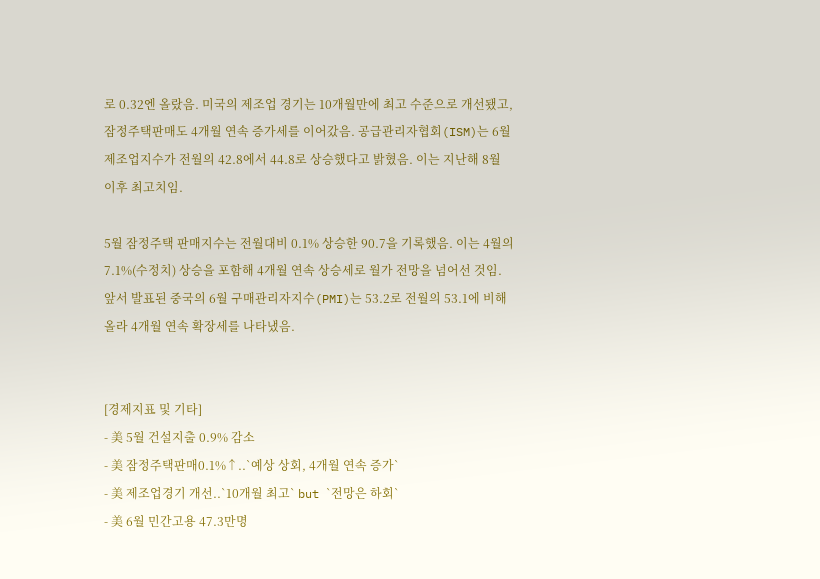로 0.32엔 올랐음. 미국의 제조업 경기는 10개월만에 최고 수준으로 개선됐고, 잠정주택판매도 4개월 연속 증가세를 이어갔음. 공급관리자협회(ISM)는 6월 제조업지수가 전월의 42.8에서 44.8로 상승했다고 밝혔음. 이는 지난해 8월 이후 최고치임.

5월 잠정주택 판매지수는 전월대비 0.1% 상승한 90.7을 기록했음. 이는 4월의 7.1%(수정치) 상승을 포함해 4개월 연속 상승세로 월가 전망을 넘어선 것임. 앞서 발표된 중국의 6월 구매관리자지수(PMI)는 53.2로 전월의 53.1에 비해 올라 4개월 연속 확장세를 나타냈음.


[경제지표 및 기타]
- 美 5월 건설지출 0.9% 감소
- 美 잠정주택판매0.1%↑..`예상 상회, 4개월 연속 증가`
- 美 제조업경기 개선..`10개월 최고` but `전망은 하회`
- 美 6월 민간고용 47.3만명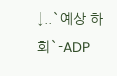↓..`예상 하회`-ADP